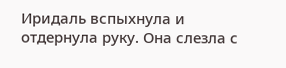Иридаль вспыхнула и отдернула руку. Она слезла с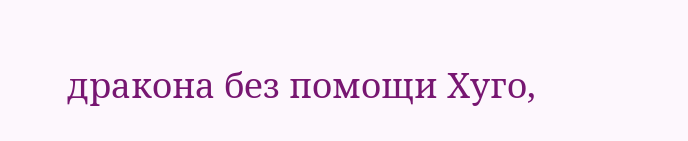дракона без помощи Хуго,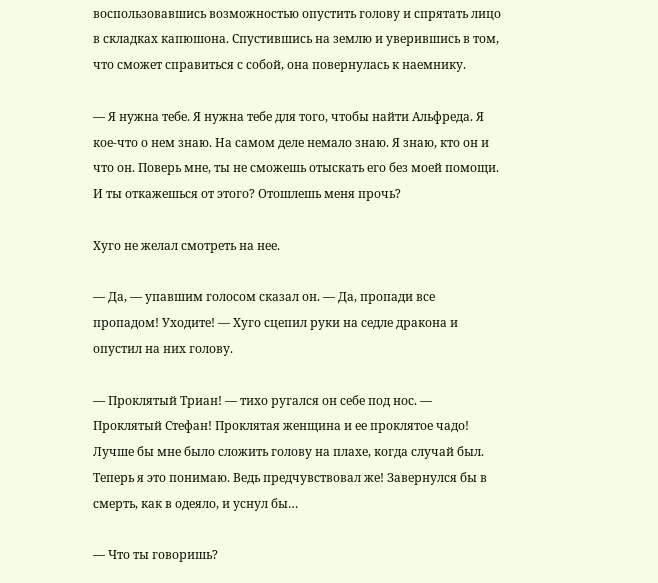воспользовавшись возможностью опустить голову и спрятать лицо в складках капюшона. Спустившись на землю и уверившись в том, что сможет справиться с собой, она повернулась к наемнику.

— Я нужна тебе. Я нужна тебе для того, чтобы найти Альфреда. Я кое-что о нем знаю. На самом деле немало знаю. Я знаю, кто он и что он. Поверь мне, ты не сможешь отыскать его без моей помощи. И ты откажешься от этого? Отошлешь меня прочь?

Хуго не желал смотреть на нее.

— Да, — упавшим голосом сказал он. — Да, пропади все пропадом! Уходите! — Хуго сцепил руки на седле дракона и опустил на них голову.

— Проклятый Триан! — тихо ругался он себе под нос. — Проклятый Стефан! Проклятая женщина и ее проклятое чадо! Лучше бы мне было сложить голову на плахе, когда случай был. Теперь я это понимаю. Ведь предчувствовал же! Завернулся бы в смерть, как в одеяло, и уснул бы…

— Что ты говоришь?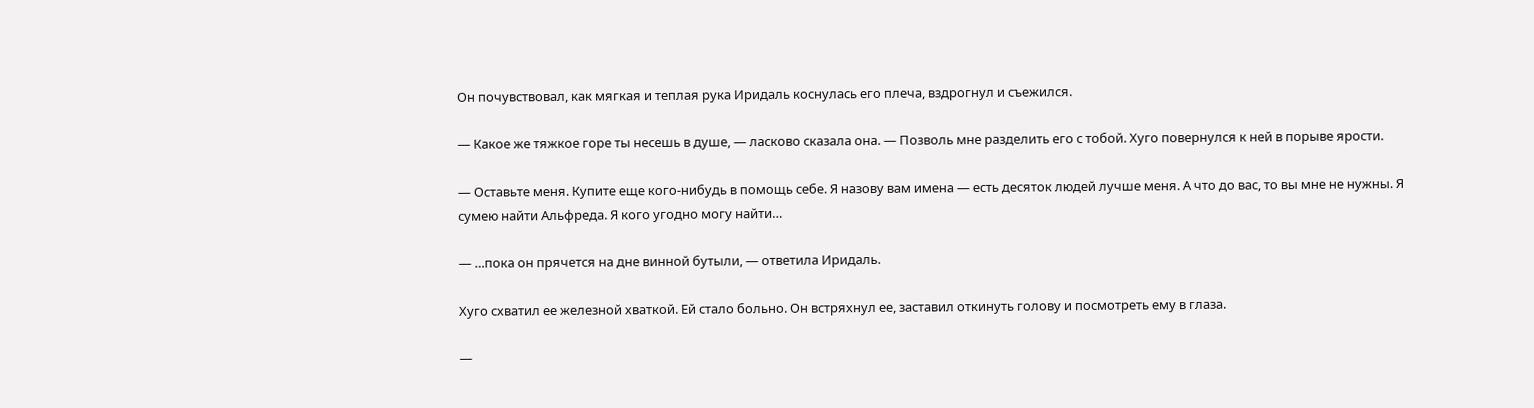Он почувствовал, как мягкая и теплая рука Иридаль коснулась его плеча, вздрогнул и съежился.

— Какое же тяжкое горе ты несешь в душе, — ласково сказала она. — Позволь мне разделить его с тобой. Хуго повернулся к ней в порыве ярости.

— Оставьте меня. Купите еще кого-нибудь в помощь себе. Я назову вам имена — есть десяток людей лучше меня. А что до вас, то вы мне не нужны. Я сумею найти Альфреда. Я кого угодно могу найти…

— …пока он прячется на дне винной бутыли, — ответила Иридаль.

Хуго схватил ее железной хваткой. Ей стало больно. Он встряхнул ее, заставил откинуть голову и посмотреть ему в глаза.

—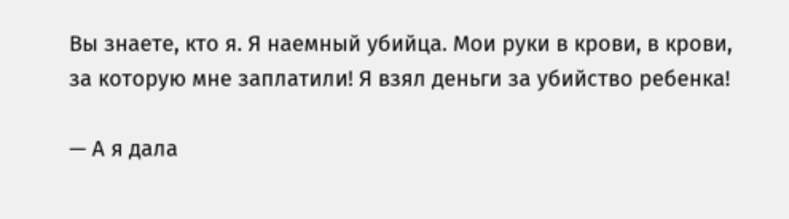Вы знаете, кто я. Я наемный убийца. Мои руки в крови, в крови, за которую мне заплатили! Я взял деньги за убийство ребенка!

— А я дала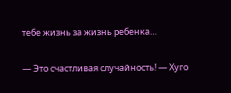тебе жизнь за жизнь ребенка…

— Это счастливая случайность! — Хуго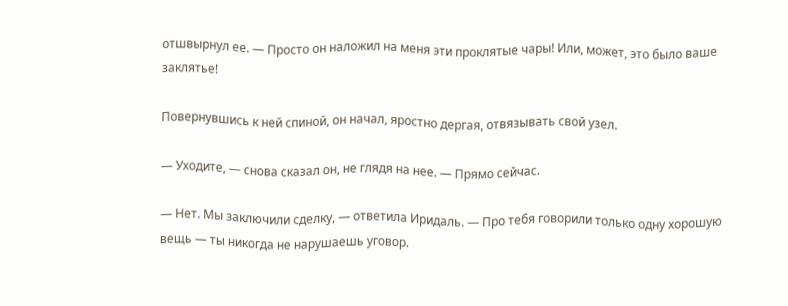отшвырнул ее. — Просто он наложил на меня эти проклятые чары! Или, может, это было ваше заклятье!

Повернувшись к ней спиной, он начал, яростно дергая, отвязывать свой узел.

— Уходите, — снова сказал он, не глядя на нее. — Прямо сейчас.

— Нет. Мы заключили сделку, — ответила Иридаль. — Про тебя говорили только одну хорошую вещь — ты никогда не нарушаешь уговор.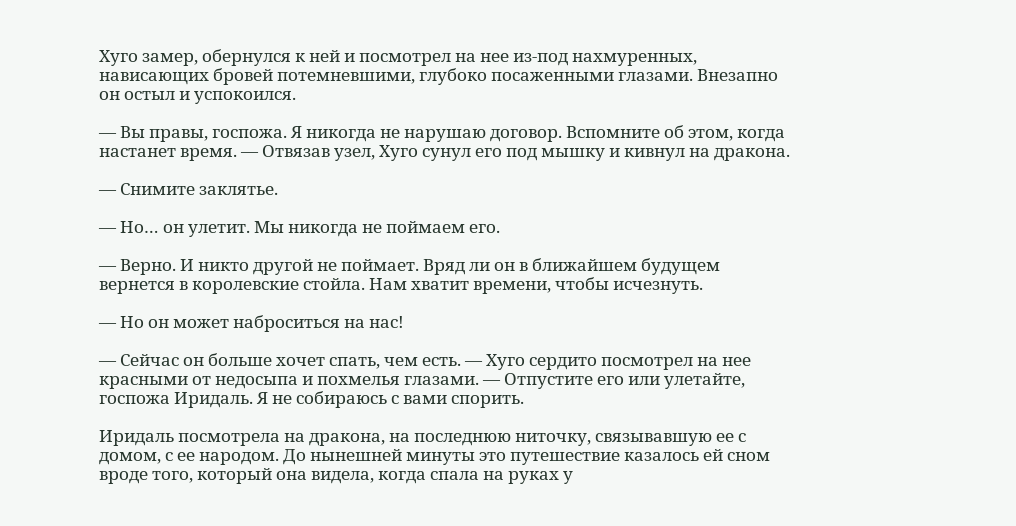Хуго замер, обернулся к ней и посмотрел на нее из-под нахмуренных, нависающих бровей потемневшими, глубоко посаженными глазами. Внезапно он остыл и успокоился.

— Вы правы, госпожа. Я никогда не нарушаю договор. Вспомните об этом, когда настанет время. — Отвязав узел, Хуго сунул его под мышку и кивнул на дракона.

— Снимите заклятье.

— Но… он улетит. Мы никогда не поймаем его.

— Верно. И никто другой не поймает. Вряд ли он в ближайшем будущем вернется в королевские стойла. Нам хватит времени, чтобы исчезнуть.

— Но он может наброситься на нас!

— Сейчас он больше хочет спать, чем есть. — Хуго сердито посмотрел на нее красными от недосыпа и похмелья глазами. — Отпустите его или улетайте, госпожа Иридаль. Я не собираюсь с вами спорить.

Иридаль посмотрела на дракона, на последнюю ниточку, связывавшую ее с домом, с ее народом. До нынешней минуты это путешествие казалось ей сном вроде того, который она видела, когда спала на руках у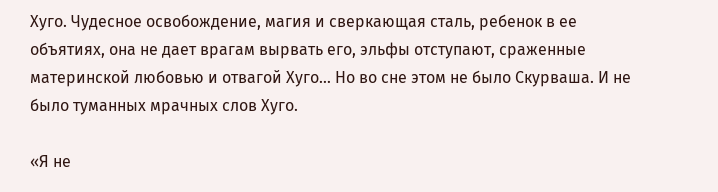Хуго. Чудесное освобождение, магия и сверкающая сталь, ребенок в ее объятиях, она не дает врагам вырвать его, эльфы отступают, сраженные материнской любовью и отвагой Хуго… Но во сне этом не было Скурваша. И не было туманных мрачных слов Хуго.

«Я не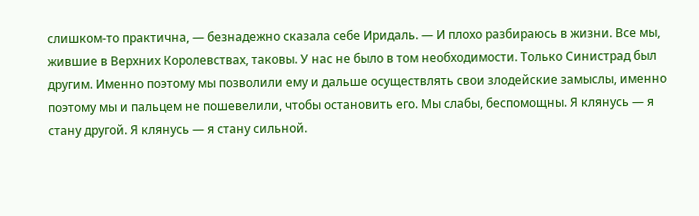слишком-то практична, — безнадежно сказала себе Иридаль. — И плохо разбираюсь в жизни. Все мы, жившие в Верхних Королевствах, таковы. У нас не было в том необходимости. Только Синистрад был другим. Именно поэтому мы позволили ему и дальше осуществлять свои злодейские замыслы, именно поэтому мы и пальцем не пошевелили, чтобы остановить его. Мы слабы, беспомощны. Я клянусь — я стану другой. Я клянусь — я стану сильной.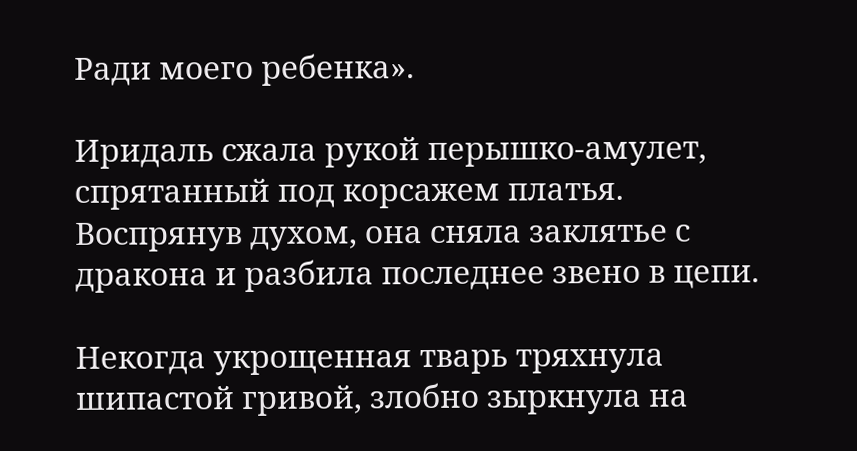Ради моего ребенка».

Иридаль сжала рукой перышко-амулет, спрятанный под корсажем платья. Воспрянув духом, она сняла заклятье с дракона и разбила последнее звено в цепи.

Некогда укрощенная тварь тряхнула шипастой гривой, злобно зыркнула на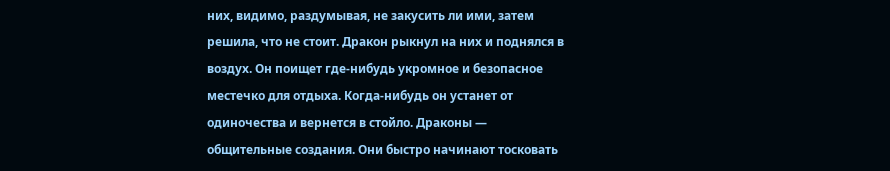них, видимо, раздумывая, не закусить ли ими, затем решила, что не стоит. Дракон рыкнул на них и поднялся в воздух. Он поищет где-нибудь укромное и безопасное местечко для отдыха. Когда-нибудь он устанет от одиночества и вернется в стойло. Драконы — общительные создания. Они быстро начинают тосковать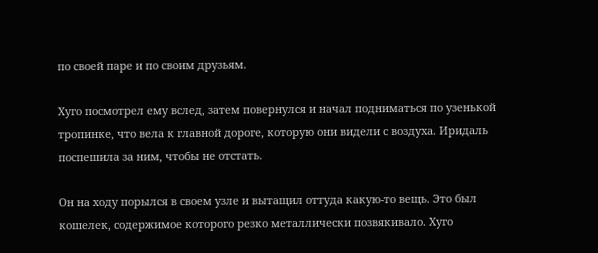по своей паре и по своим друзьям.

Хуго посмотрел ему вслед, затем повернулся и начал подниматься по узенькой тропинке, что вела к главной дороге, которую они видели с воздуха. Иридаль поспешила за ним, чтобы не отстать.

Он на ходу порылся в своем узле и вытащил оттуда какую-то вещь. Это был кошелек, содержимое которого резко металлически позвякивало. Хуго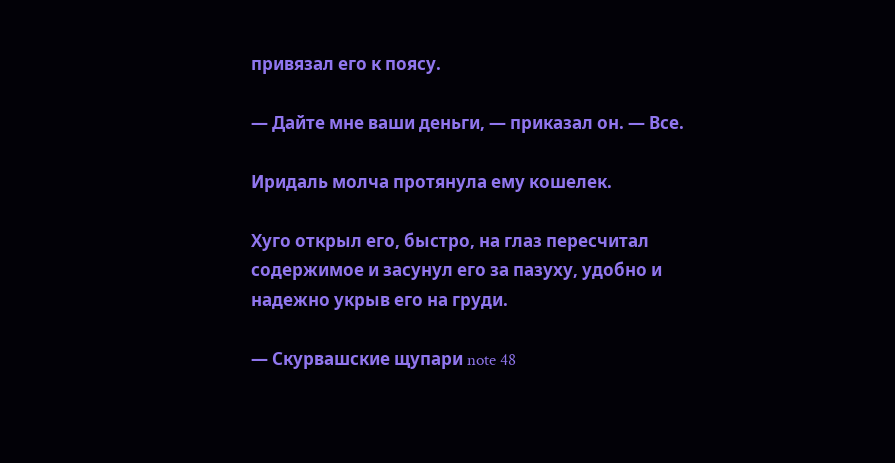привязал его к поясу.

— Дайте мне ваши деньги, — приказал он. — Все.

Иридаль молча протянула ему кошелек.

Хуго открыл его, быстро, на глаз пересчитал содержимое и засунул его за пазуху, удобно и надежно укрыв его на груди.

— Скурвашские щупари note 48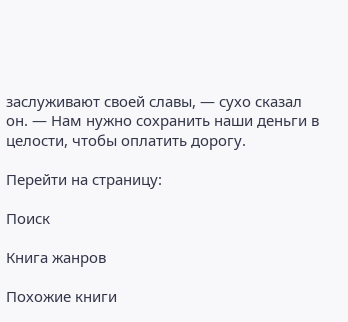заслуживают своей славы, — сухо сказал он. — Нам нужно сохранить наши деньги в целости, чтобы оплатить дорогу.

Перейти на страницу:

Поиск

Книга жанров

Похожие книги